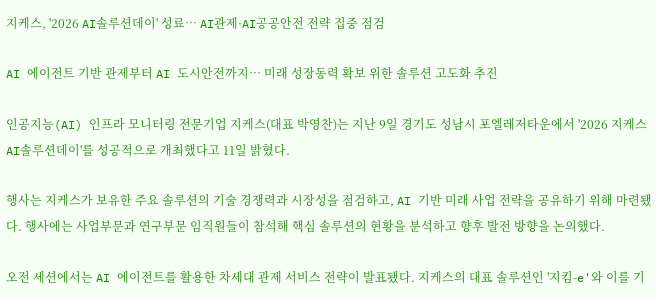지케스, '2026 AI솔루션데이' 성료… AI관제·AI공공안전 전략 집중 점검

AI 에이전트 기반 관제부터 AI 도시안전까지… 미래 성장동력 확보 위한 솔루션 고도화 추진

인공지능(AI) 인프라 모니터링 전문기업 지케스(대표 박영찬)는 지난 9일 경기도 성남시 포엘레저타운에서 '2026 지케스 AI솔루션데이'를 성공적으로 개최했다고 11일 밝혔다.

행사는 지케스가 보유한 주요 솔루션의 기술 경쟁력과 시장성을 점검하고, AI 기반 미래 사업 전략을 공유하기 위해 마련됐다. 행사에는 사업부문과 연구부문 임직원들이 참석해 핵심 솔루션의 현황을 분석하고 향후 발전 방향을 논의했다.

오전 세션에서는 AI 에이전트를 활용한 차세대 관제 서비스 전략이 발표됐다. 지케스의 대표 솔루션인 '지킴-e'와 이를 기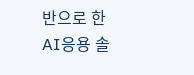반으로 한 AI응용 솔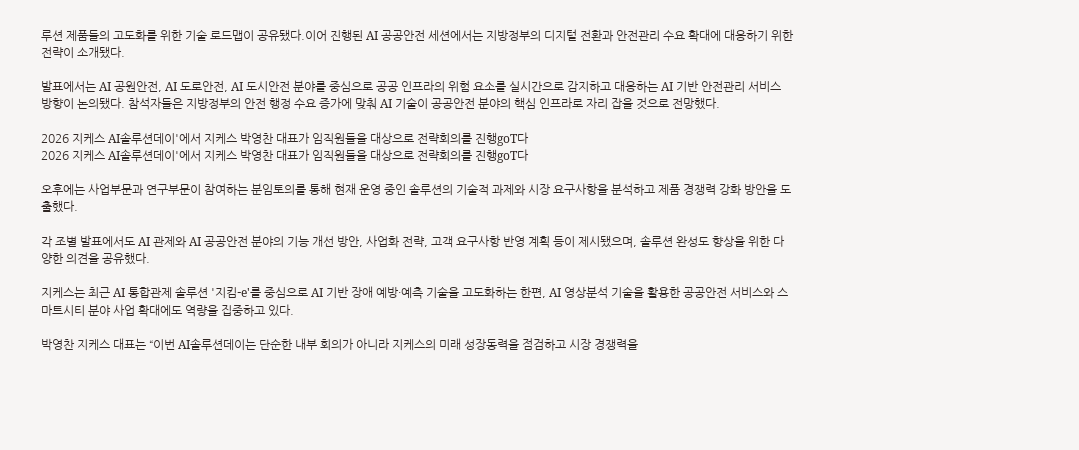루션 제품들의 고도화를 위한 기술 로드맵이 공유됐다.이어 진행된 AI 공공안전 세션에서는 지방정부의 디지털 전환과 안전관리 수요 확대에 대응하기 위한 전략이 소개됐다.

발표에서는 AI 공원안전, AI 도로안전, AI 도시안전 분야를 중심으로 공공 인프라의 위험 요소를 실시간으로 감지하고 대응하는 AI 기반 안전관리 서비스 방향이 논의됐다. 참석자들은 지방정부의 안전 행정 수요 증가에 맞춰 AI 기술이 공공안전 분야의 핵심 인프라로 자리 잡을 것으로 전망했다.

2026 지케스 AI솔루션데이'에서 지케스 박영찬 대표가 임직원들을 대상으로 전략회의를 진행goT다
2026 지케스 AI솔루션데이'에서 지케스 박영찬 대표가 임직원들을 대상으로 전략회의를 진행goT다

오후에는 사업부문과 연구부문이 참여하는 분임토의를 통해 현재 운영 중인 솔루션의 기술적 과제와 시장 요구사항을 분석하고 제품 경쟁력 강화 방안을 도출했다.

각 조별 발표에서도 AI 관제와 AI 공공안전 분야의 기능 개선 방안, 사업화 전략, 고객 요구사항 반영 계획 등이 제시됐으며, 솔루션 완성도 향상을 위한 다양한 의견을 공유했다.

지케스는 최근 AI 통합관제 솔루션 '지킴-e'를 중심으로 AI 기반 장애 예방·예측 기술을 고도화하는 한편, AI 영상분석 기술을 활용한 공공안전 서비스와 스마트시티 분야 사업 확대에도 역량을 집중하고 있다.

박영찬 지케스 대표는 “이번 AI솔루션데이는 단순한 내부 회의가 아니라 지케스의 미래 성장동력을 점검하고 시장 경쟁력을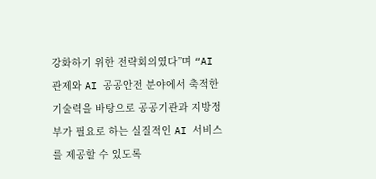강화하기 위한 전략회의였다”며 “AI 관제와 AI 공공안전 분야에서 축적한 기술력을 바탕으로 공공기관과 지방정부가 필요로 하는 실질적인 AI 서비스를 제공할 수 있도록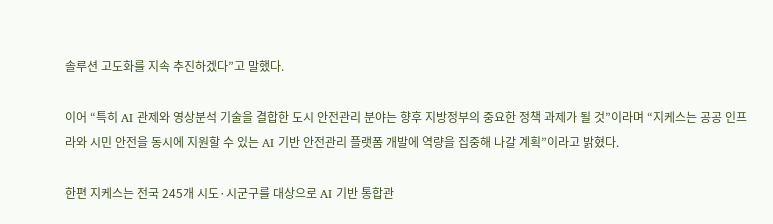솔루션 고도화를 지속 추진하겠다”고 말했다.

이어 “특히 AI 관제와 영상분석 기술을 결합한 도시 안전관리 분야는 향후 지방정부의 중요한 정책 과제가 될 것”이라며 “지케스는 공공 인프라와 시민 안전을 동시에 지원할 수 있는 AI 기반 안전관리 플랫폼 개발에 역량을 집중해 나갈 계획”이라고 밝혔다.

한편 지케스는 전국 245개 시도·시군구를 대상으로 AI 기반 통합관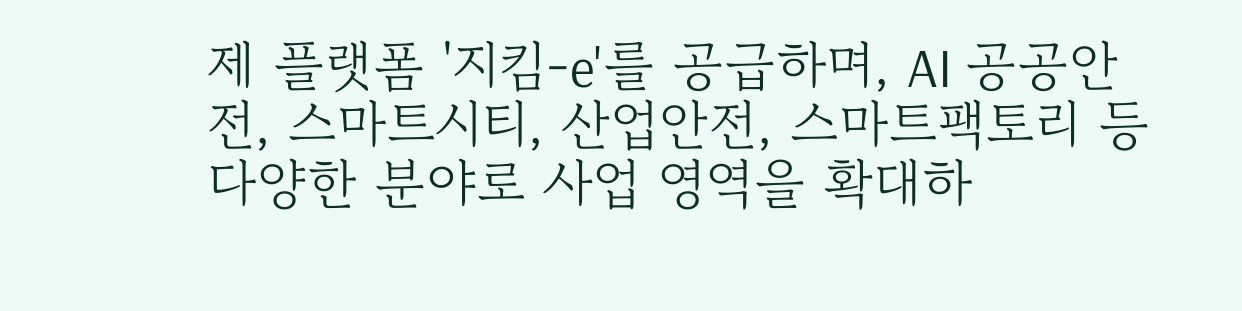제 플랫폼 '지킴-e'를 공급하며, AI 공공안전, 스마트시티, 산업안전, 스마트팩토리 등 다양한 분야로 사업 영역을 확대하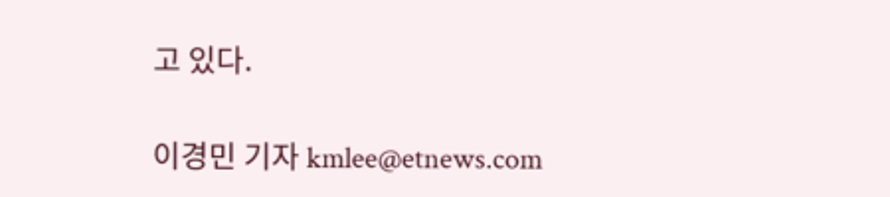고 있다.

이경민 기자 kmlee@etnews.com